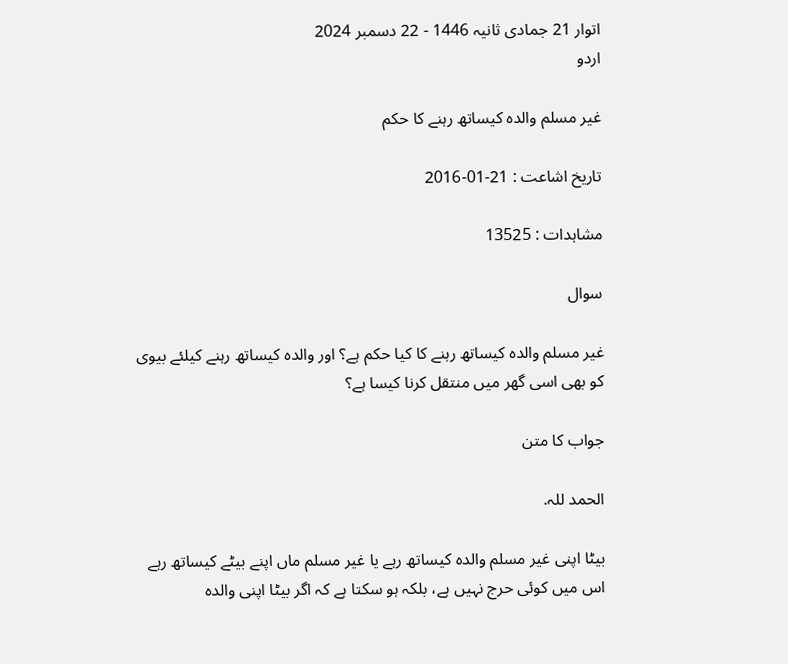اتوار 21 جمادی ثانیہ 1446 - 22 دسمبر 2024
اردو

غیر مسلم والدہ کیساتھ رہنے کا حکم

تاریخ اشاعت : 21-01-2016

مشاہدات : 13525

سوال

غیر مسلم والدہ کیساتھ رہنے کا کیا حکم ہے؟ اور والدہ کیساتھ رہنے کیلئے بیوی کو بھی اسی گھر میں منتقل کرنا کیسا ہے؟

جواب کا متن

الحمد للہ.

بیٹا اپنی غیر مسلم والدہ کیساتھ رہے یا غیر مسلم ماں اپنے بیٹے کیساتھ رہے اس میں کوئی حرج نہیں ہے، بلکہ ہو سکتا ہے کہ اگر بیٹا اپنی والدہ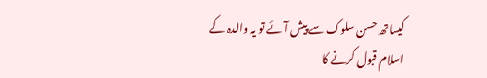کیساتھ حسن سلوک سے پیش آئے تو یہ والدہ کے اسلام قبول کرنے کا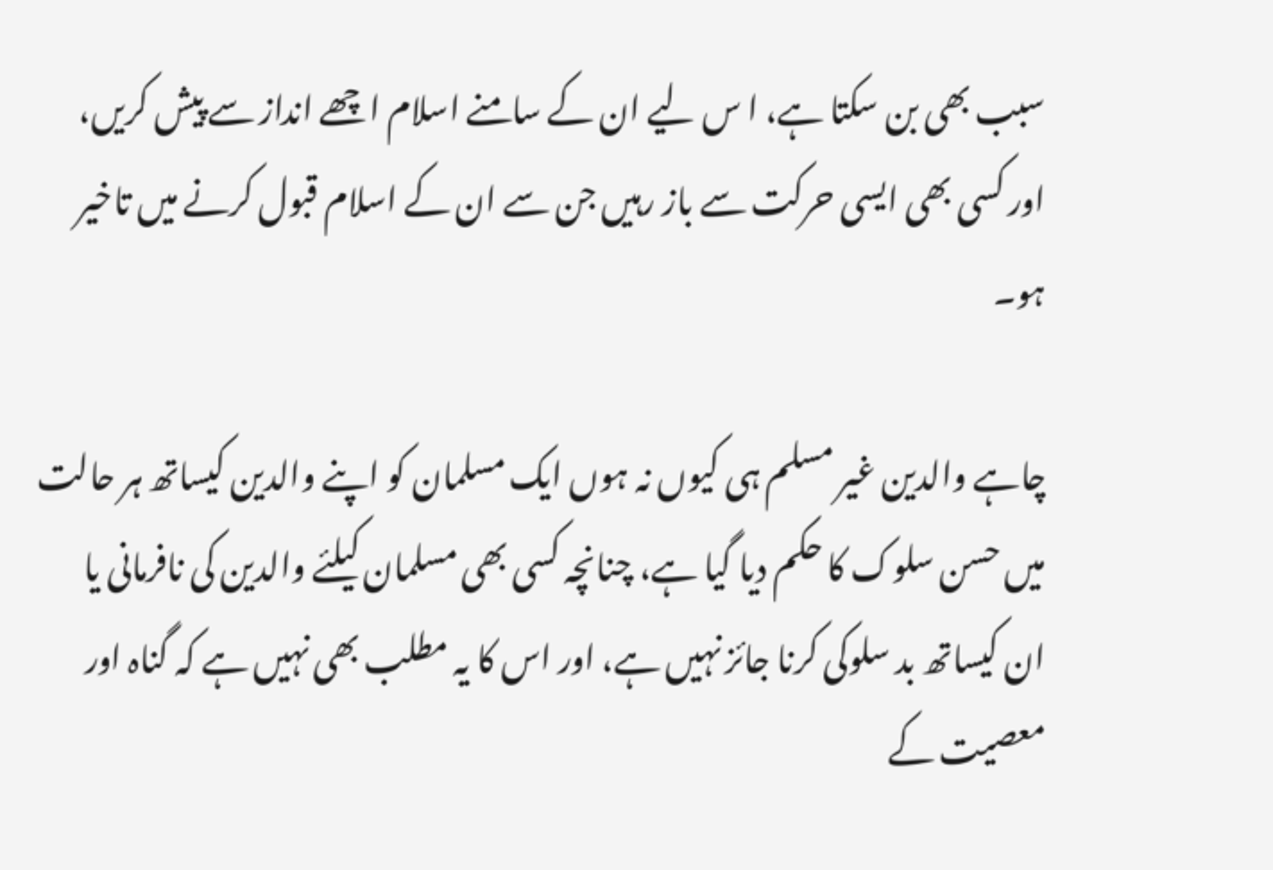سبب بھی بن سکتا ہے، ا س لیے ان کے سامنے اسلام اچھے انداز سے پیش کریں، اور کسی بھی ایسی حرکت سے باز رہیں جن سے ان کے اسلام قبول کرنے میں تاخیر ہو۔

چاہے والدین غیر مسلم ہی کیوں نہ ہوں ایک مسلمان کو اپنے والدین کیساتھ ہر حالت میں حسن سلوک کا حکم دیا گیا ہے، چنانچہ کسی بھی مسلمان کیلئے والدین کی نافرمانی یا ان کیساتھ بد سلوکی کرنا جائز نہیں ہے، اور اس کا یہ مطلب بھی نہیں ہے کہ گناہ اور معصیت کے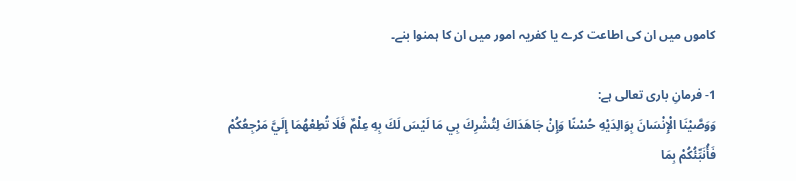کاموں میں ان کی اطاعت کرے یا کفریہ امور میں ان کا ہمنوا بنے۔

1- فرمانِ باری تعالی ہے:
وَوَصَّيْنَا الْإِنْسَانَ بِوَالِدَيْهِ حُسْنًا وَإِنْ جَاهَدَاكَ لِتُشْرِكَ بِي مَا لَيْسَ لَكَ بِهِ عِلْمٌ فَلَا تُطِعْهُمَا إِلَيَّ مَرْجِعُكُمْ فَأُنَبِّئُكُمْ بِمَا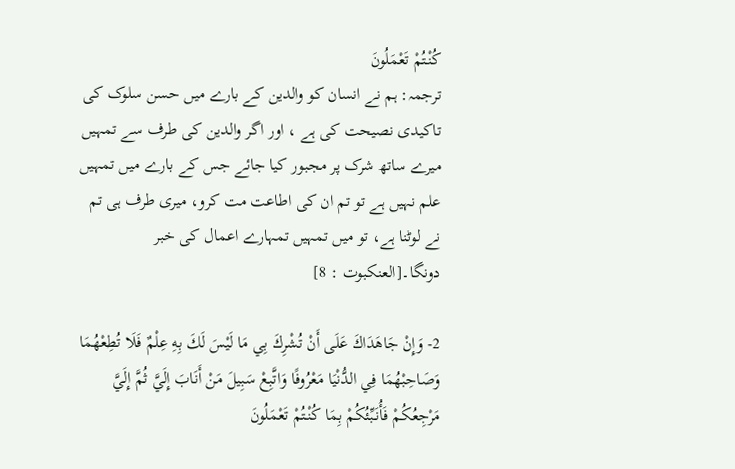كُنْتُمْ تَعْمَلُونَ
ترجمہ: ہم نے انسان کو والدین کے بارے میں حسن سلوک کی تاکیدی نصیحت کی ہے ، اور اگر والدین کی طرف سے تمہیں میرے ساتھ شرک پر مجبور کیا جائے جس کے بارے میں تمہیں علم نہیں ہے تو تم ان کی اطاعت مت کرو، میری طرف ہی تم نے لوٹنا ہے، تو میں تمہیں تمہارے اعمال کی خبر دونگا۔[العنكبوت : 8]

2- وَإِنْ جَاهَدَاكَ عَلَى أَنْ تُشْرِكَ بِي مَا لَيْسَ لَكَ بِهِ عِلْمٌ فَلَا تُطِعْهُمَا وَصَاحِبْهُمَا فِي الدُّنْيَا مَعْرُوفًا وَاتَّبِعْ سَبِيلَ مَنْ أَنَابَ إِلَيَّ ثُمَّ إِلَيَّ مَرْجِعُكُمْ فَأُنَبِّئُكُمْ بِمَا كُنْتُمْ تَعْمَلُونَ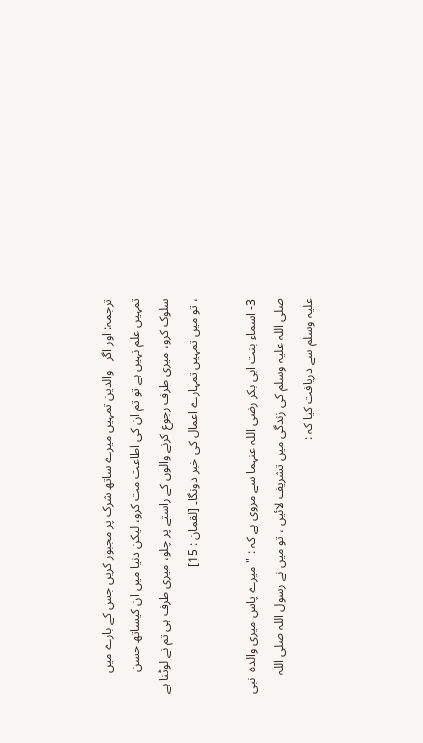ترجمہ: اور اگر   والدین تمہیں میرے ساتھ شرک پر مجبور کریں جس کے بارے میں تمہیں علم نہیں ہے تو تم ان کی اطاعت مت کرو، لیکن دنیا میں ان کیساتھ حسن سلوک کرو، میری طرف رجوع کرنے والوں کے راستے پر چلو، میری طرف ہی تم نے لوٹنا ہے ، تو میں تمہیں تمہارے اعمال کی خبر دونگا۔ [لقمان : 15]

3- اسماء بنت ابی بکر رضی اللہ عنہما سے مروی ہے کہ : "میرے پاس میری والدہ  نبی صلی اللہ علیہ وسلم کی زندگی میں تشریف لائیں ، تو میں نے رسول اللہ صلی اللہ علیہ وسلم سے دریافت کیا کہ :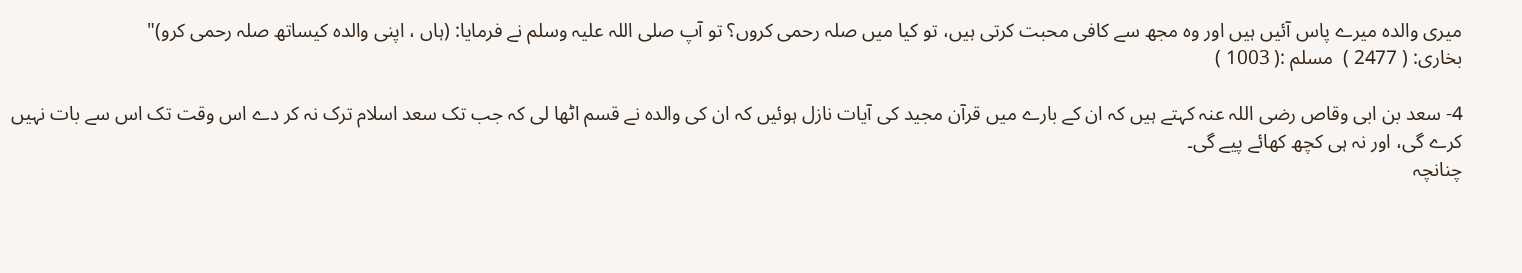میری والدہ میرے پاس آئیں ہیں اور وہ مجھ سے کافی محبت کرتی ہیں، تو کیا میں صلہ رحمی کروں؟ تو آپ صلی اللہ علیہ وسلم نے فرمایا: (ہاں ، اپنی والدہ کیساتھ صلہ رحمی کرو)"
بخاری: ( 2477 )  مسلم :( 1003 )

4- سعد بن ابی وقاص رضی اللہ عنہ کہتے ہیں کہ ان کے بارے میں قرآن مجید کی آیات نازل ہوئیں کہ ان کی والدہ نے قسم اٹھا لی کہ جب تک سعد اسلام ترک نہ کر دے اس وقت تک اس سے بات نہیں کرے گی، اور نہ ہی کچھ کھائے پیے گی۔
چنانچہ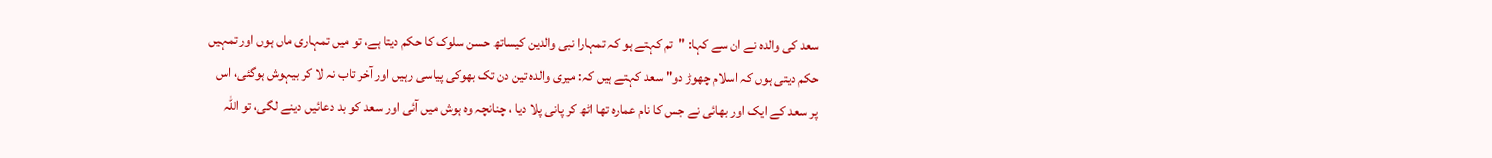سعد کی والدہ نے ان سے کہا: "تم کہتے ہو کہ تمہارا نبی والدین کیساتھ حسن سلوک کا حکم دیتا ہے، تو میں تمہاری ماں ہوں اور تمہیں حکم دیتی ہوں کہ اسلام چھوڑ دو" سعد کہتے ہیں کہ: میری والدہ تین دن تک بھوکی پیاسی رہیں اور آخر تاب نہ لا کر بیہوش ہوگئی، اس پر سعد کے ایک اور بھائی نے جس کا نام عمارہ تھا اٹھ کر پانی پلا دیا ، چنانچہ وہ ہوش میں آئی اور سعد کو بد دعائیں دینے لگی، تو اللہ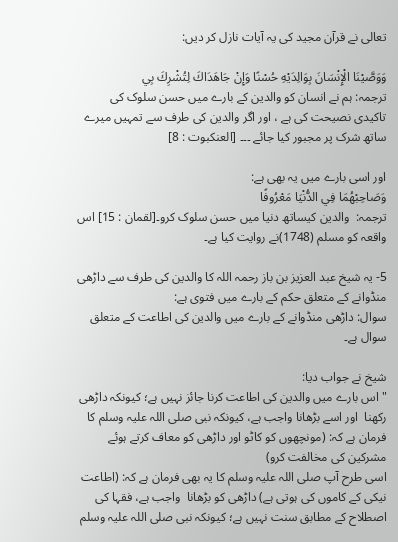تعالی نے قرآن مجید کی یہ آیات نازل کر دیں:

وَوَصَّيْنَا الْإِنْسَانَ بِوَالِدَيْهِ حُسْنًا وَإِنْ جَاهَدَاكَ لِتُشْرِكَ بِي
ترجمہ: ہم نے انسان کو والدین کے بارے میں حسن سلوک کی تاکیدی نصیحت کی ہے ، اور اگر والدین کی طرف سے تمہیں میرے ساتھ شرک پر مجبور کیا جائے ۔۔۔ [العنكبوت : 8]

اور اسی بارے میں یہ بھی ہے:
وَصَاحِبْهُمَا فِي الدُّنْيَا مَعْرُوفًا
ترجمہ:  والدین کیساتھ دنیا میں حسن سلوک کرو۔[لقمان : 15] اس واقعہ کو مسلم (1748)نے روایت کیا ہے۔

5- یہ شیخ عبد العزیز بن باز رحمہ اللہ کا والدین کی طرف سے داڑھی منڈوانے کے متعلق حکم کے بارے میں فتوی ہے:
سوال: داڑھی منڈوانے کے بارے میں والدین کی اطاعت کے متعلق سوال ہے۔

شیخ نے جواب دیا:
"اس بارے میں والدین کی اطاعت کرنا جائز نہیں ہے؛ کیونکہ داڑھی رکھنا  اور اسے بڑھانا واجب ہے، کیونکہ نبی صلی اللہ علیہ وسلم کا فرمان ہے کہ: (مونچھوں کو کاٹو اور داڑھی کو معاف کرتے ہوئے مشرکین کی مخالفت کرو)
اسی طرح آپ صلی اللہ علیہ وسلم کا یہ بھی فرمان ہے کہ: (اطاعت نیکی کے کاموں کی ہوتی ہے) داڑھی کو بڑھانا  واجب ہے، فقہا کی اصطلاح کے مطابق سنت نہیں ہے؛ کیونکہ نبی صلی اللہ علیہ وسلم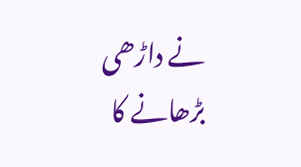نے داڑھی بڑھانے کا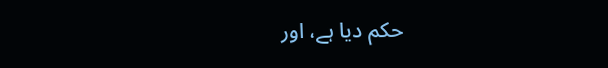حکم دیا ہے، اور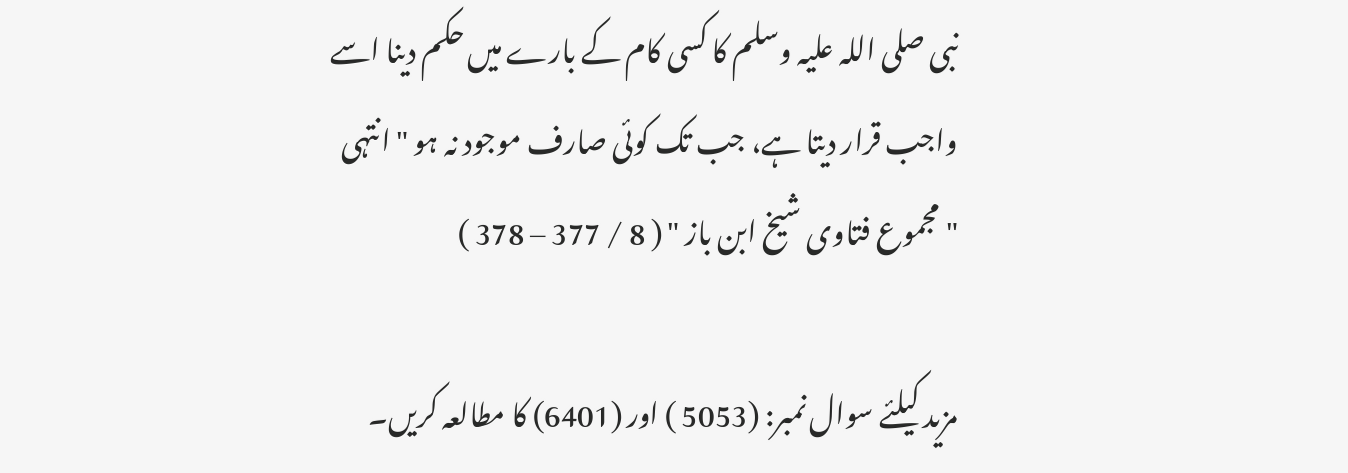نبی صلی اللہ علیہ وسلم کا کسی کام کے بارے میں حکم دینا اسے واجب قرار دیتا ہے، جب تک کوئی صارف موجود نہ ہو " انتہی
"مجموع فتاوى شیخ ابن باز " ( 8 / 377 – 378 )

مزید کیلئے سوال نمبر: (5053 ) اور (6401) کا مطالعہ کریں۔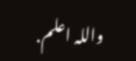واللہ اعلم.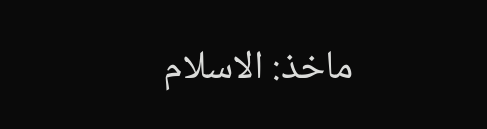ماخذ: الاسلام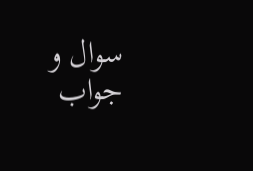سوال و جواب